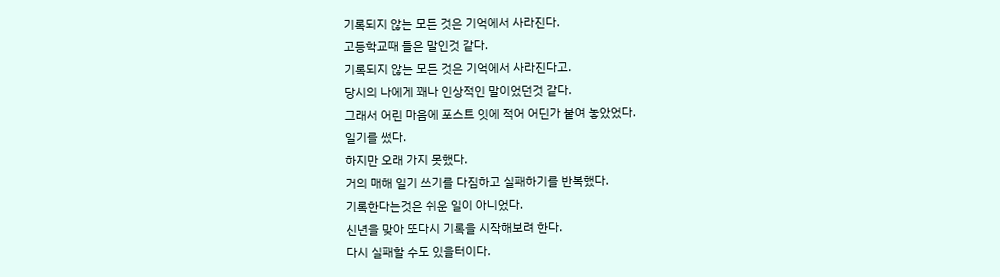기록되지 않는 모든 것은 기억에서 사라진다.
고등학교때 들은 말인것 같다.
기록되지 않는 모든 것은 기억에서 사라진다고.
당시의 나에게 꽤나 인상적인 말이었던것 같다.
그래서 어린 마음에 포스트 잇에 적어 어딘가 붙여 놓았었다.
일기를 썼다.
하지만 오래 가지 못했다.
거의 매해 일기 쓰기를 다짐하고 실패하기를 반복했다.
기록한다는것은 쉬운 일이 아니었다.
신년을 맞아 또다시 기록을 시작해보려 한다.
다시 실패할 수도 있을터이다.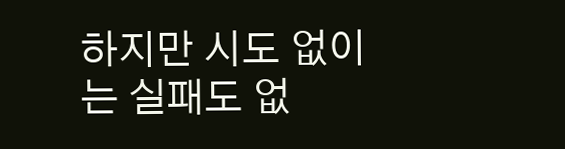하지만 시도 없이는 실패도 없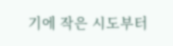기에 작은 시도부터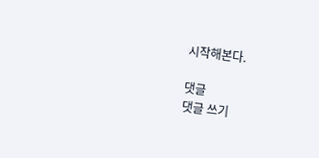시작해본다.

댓글
댓글 쓰기